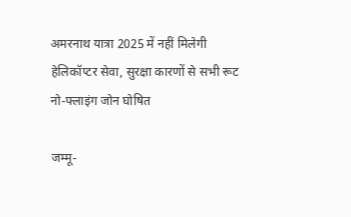अमरनाथ यात्रा 2025 में नहीं मिलेगी हेलिकॉप्टर सेवा, सुरक्षा कारणों से सभी रूट नो-फ्लाइंग जोन घोषित

जम्मू-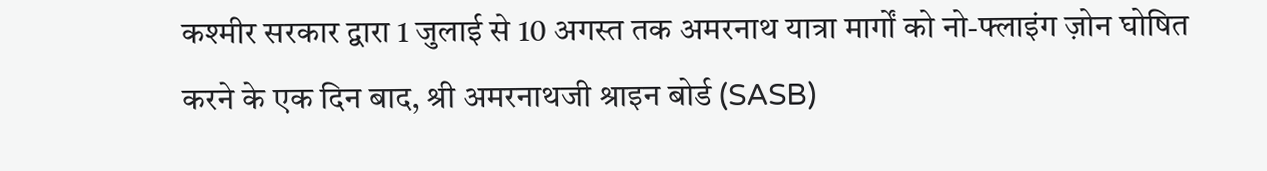कश्मीर सरकार द्वारा 1 जुलाई से 10 अगस्त तक अमरनाथ यात्रा मार्गों को नो-फ्लाइंग ज़ोन घोषित करने के एक दिन बाद, श्री अमरनाथजी श्राइन बोर्ड (SASB)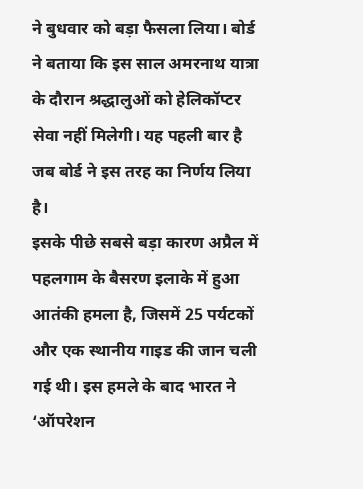ने बुधवार को बड़ा फैसला लिया। बोर्ड ने बताया कि इस साल अमरनाथ यात्रा के दौरान श्रद्धालुओं को हेलिकॉप्टर सेवा नहीं मिलेगी। यह पहली बार है जब बोर्ड ने इस तरह का निर्णय लिया है।
इसके पीछे सबसे बड़ा कारण अप्रैल में पहलगाम के बैसरण इलाके में हुआ आतंकी हमला है, जिसमें 25 पर्यटकों और एक स्थानीय गाइड की जान चली गई थी। इस हमले के बाद भारत ने ‘ऑपरेशन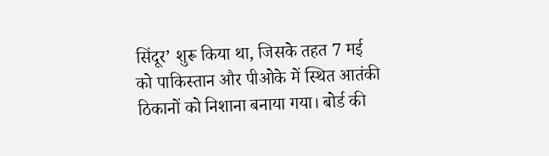सिंदूर’ शुरू किया था, जिसके तहत 7 मई को पाकिस्तान और पीओके में स्थित आतंकी ठिकानों को निशाना बनाया गया। बोर्ड की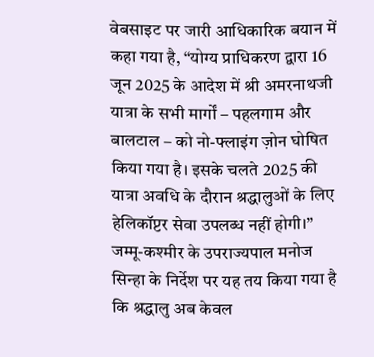वेबसाइट पर जारी आधिकारिक बयान में कहा गया है, “योग्य प्राधिकरण द्वारा 16 जून 2025 के आदेश में श्री अमरनाथजी यात्रा के सभी मार्गों – पहलगाम और बालटाल – को नो-फ्लाइंग ज़ोन घोषित किया गया है। इसके चलते 2025 की यात्रा अवधि के दौरान श्रद्धालुओं के लिए हेलिकॉप्टर सेवा उपलब्ध नहीं होगी।”
जम्मू-कश्मीर के उपराज्यपाल मनोज सिन्हा के निर्देश पर यह तय किया गया है कि श्रद्धालु अब केवल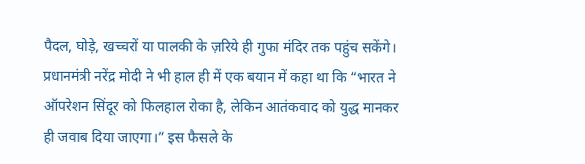पैदल, घोड़े, खच्चरों या पालकी के ज़रिये ही गुफा मंदिर तक पहुंच सकेंगे।
प्रधानमंत्री नरेंद्र मोदी ने भी हाल ही में एक बयान में कहा था कि “भारत ने ऑपरेशन सिंदूर को फिलहाल रोका है, लेकिन आतंकवाद को युद्ध मानकर ही जवाब दिया जाएगा।” इस फैसले के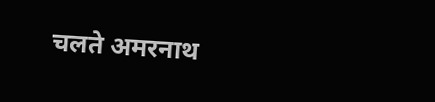चलते अमरनाथ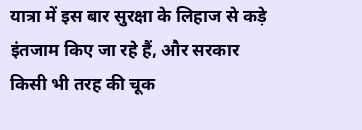यात्रा में इस बार सुरक्षा के लिहाज से कड़े इंतजाम किए जा रहे हैं, और सरकार किसी भी तरह की चूक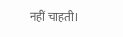नहीं चाहती।